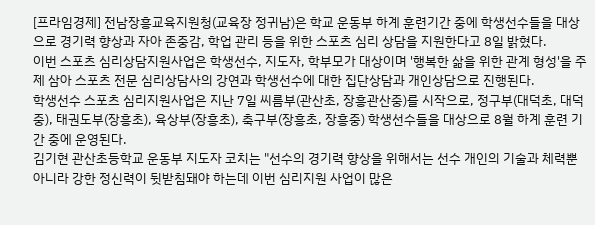[프라임경제] 전남장흥교육지원청(교육장 정귀남)은 학교 운동부 하계 훈련기간 중에 학생선수들을 대상으로 경기력 향상과 자아 존중감, 학업 관리 등을 위한 스포츠 심리 상담을 지원한다고 8일 밝혔다.
이번 스포츠 심리상담지원사업은 학생선수, 지도자, 학부모가 대상이며 '행복한 삶을 위한 관계 형성'을 주제 삼아 스포츠 전문 심리상담사의 강연과 학생선수에 대한 집단상담과 개인상담으로 진행된다.
학생선수 스포츠 심리지원사업은 지난 7일 씨름부(관산초, 장흥관산중)를 시작으로, 정구부(대덕초, 대덕중), 태권도부(장흥초), 육상부(장흥초), 축구부(장흥초, 장흥중) 학생선수들을 대상으로 8월 하계 훈련 기간 중에 운영된다.
김기현 관산초등학교 운동부 지도자 코치는 "선수의 경기력 향상을 위해서는 선수 개인의 기술과 체력뿐 아니라 강한 정신력이 뒷받침돼야 하는데 이번 심리지원 사업이 많은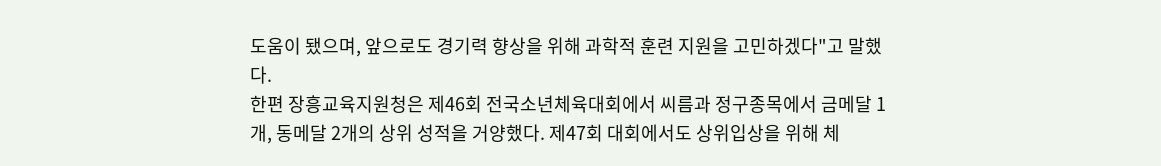도움이 됐으며, 앞으로도 경기력 향상을 위해 과학적 훈련 지원을 고민하겠다"고 말했다.
한편 장흥교육지원청은 제46회 전국소년체육대회에서 씨름과 정구종목에서 금메달 1개, 동메달 2개의 상위 성적을 거양했다. 제47회 대회에서도 상위입상을 위해 체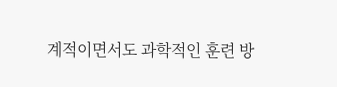계적이면서도 과학적인 훈련 방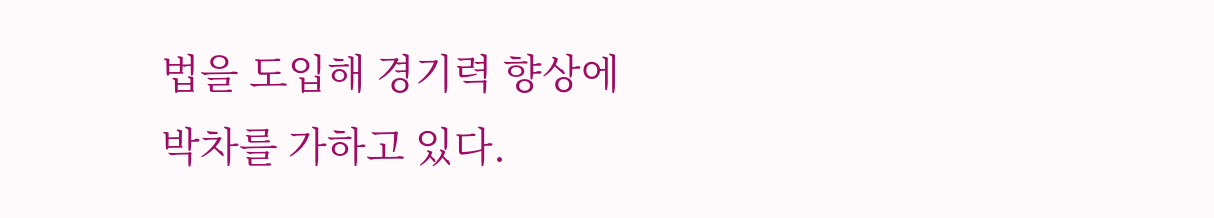법을 도입해 경기력 향상에 박차를 가하고 있다.